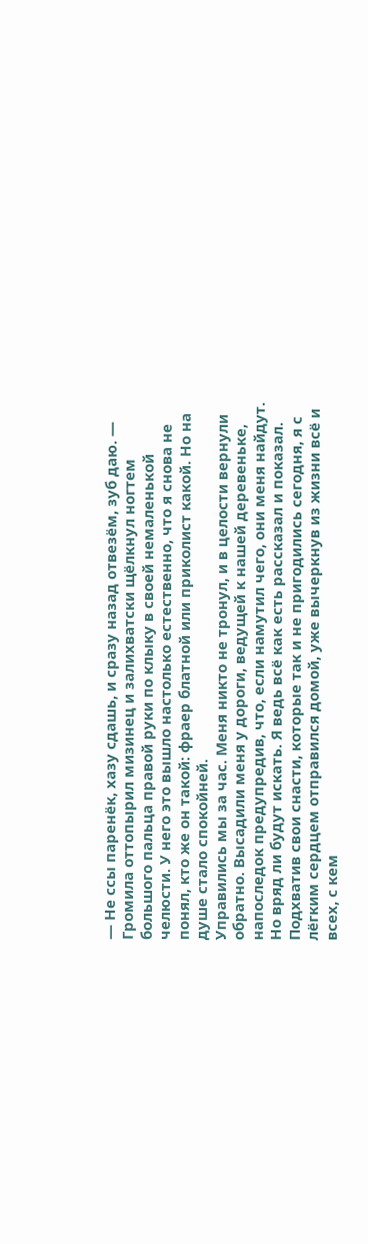— Не ссы паренёк, хазу сдашь, и сразу назад отвезём, зуб даю. — Громила оттопырил мизинец и залихватски щёлкнул ногтем большого пальца правой руки по клыку в своей немаленькой челюсти. У него это вышло настолько естественно, что я снова не понял, кто же он такой: фраер блатной или приколист какой. Но на душе стало спокойней.
Управились мы за час. Меня никто не тронул, и в целости вернули обратно. Высадили меня у дороги, ведущей к нашей деревеньке, напоследок предупредив, что, если намутил чего, они меня найдут. Но вряд ли будут искать. Я ведь всё как есть рассказал и показал. Подхватив свои снасти, которые так и не пригодились сегодня, я с лёгким сердцем отправился домой, уже вычеркнув из жизни всё и всех, с кем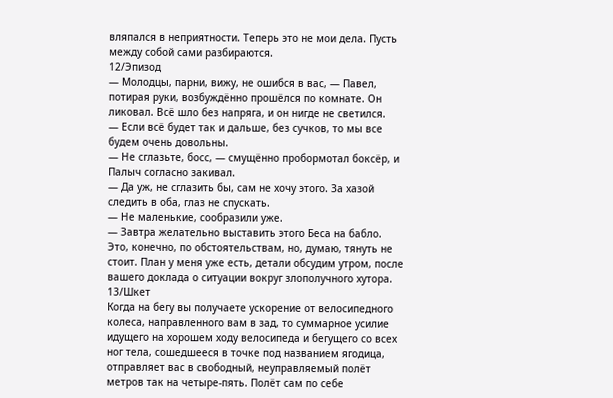вляпался в неприятности. Теперь это не мои дела. Пусть между собой сами разбираются.
12/Эпизод
— Молодцы, парни, вижу, не ошибся в вас, — Павел, потирая руки, возбуждённо прошёлся по комнате. Он ликовал. Всё шло без напряга, и он нигде не светился.
— Если всё будет так и дальше, без сучков, то мы все будем очень довольны.
— Не сглазьте, босс, — смущённо пробормотал боксёр, и Палыч согласно закивал.
— Да уж, не сглазить бы, сам не хочу этого. За хазой следить в оба, глаз не спускать.
— Не маленькие, сообразили уже.
— Завтра желательно выставить этого Беса на бабло. Это, конечно, по обстоятельствам, но, думаю, тянуть не стоит. План у меня уже есть, детали обсудим утром, после вашего доклада о ситуации вокруг злополучного хутора.
13/Шкет
Когда на бегу вы получаете ускорение от велосипедного колеса, направленного вам в зад, то суммарное усилие идущего на хорошем ходу велосипеда и бегущего со всех ног тела, сошедшееся в точке под названием ягодица, отправляет вас в свободный, неуправляемый полёт метров так на четыре-пять. Полёт сам по себе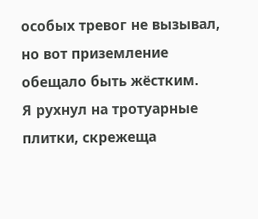особых тревог не вызывал, но вот приземление обещало быть жёстким.
Я рухнул на тротуарные плитки, скрежеща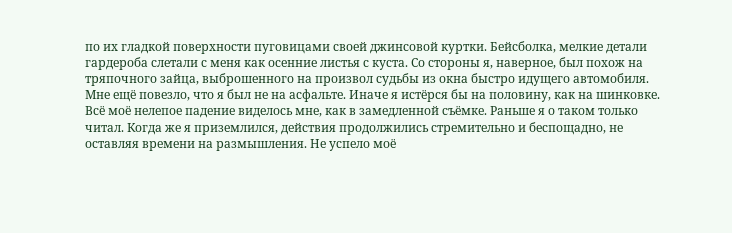по их гладкой поверхности пуговицами своей джинсовой куртки. Бейсболка, мелкие детали гардероба слетали с меня как осенние листья с куста. Со стороны я, наверное, был похож на тряпочного зайца, выброшенного на произвол судьбы из окна быстро идущего автомобиля. Мне ещё повезло, что я был не на асфальте. Иначе я истёрся бы на половину, как на шинковке.
Всё моё нелепое падение виделось мне, как в замедленной съёмке. Раньше я о таком только читал. Когда же я приземлился, действия продолжились стремительно и беспощадно, не оставляя времени на размышления. Не успело моё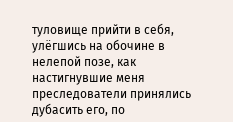туловище прийти в себя, улёгшись на обочине в нелепой позе, как настигнувшие меня преследователи принялись дубасить его, по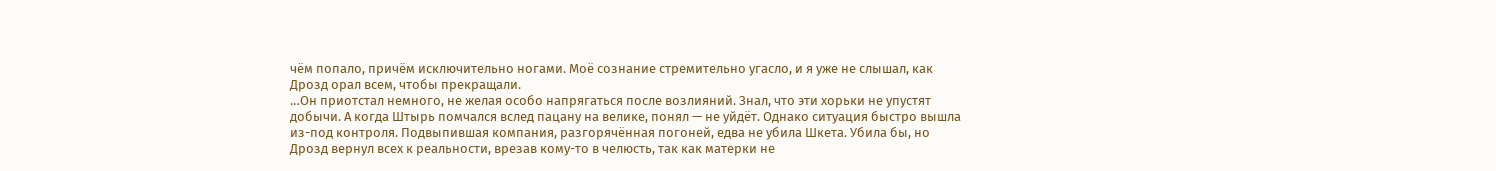чём попало, причём исключительно ногами. Моё сознание стремительно угасло, и я уже не слышал, как Дрозд орал всем, чтобы прекращали.
…Он приотстал немного, не желая особо напрягаться после возлияний. Знал, что эти хорьки не упустят добычи. А когда Штырь помчался вслед пацану на велике, понял — не уйдёт. Однако ситуация быстро вышла из-под контроля. Подвыпившая компания, разгорячённая погоней, едва не убила Шкета. Убила бы, но Дрозд вернул всех к реальности, врезав кому-то в челюсть, так как матерки не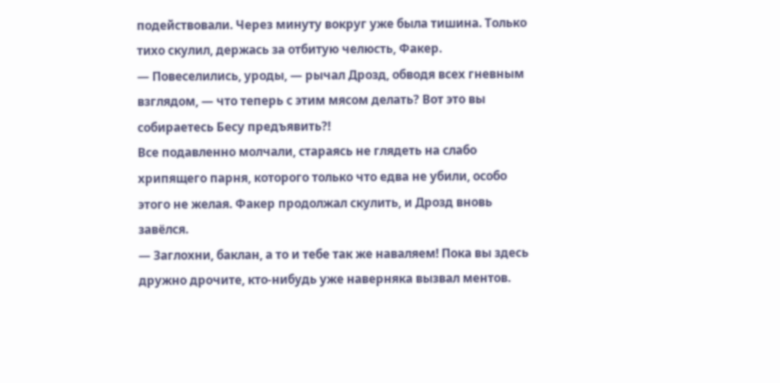подействовали. Через минуту вокруг уже была тишина. Только тихо скулил, держась за отбитую челюсть, Факер.
— Повеселились, уроды, — рычал Дрозд, обводя всех гневным взглядом, — что теперь с этим мясом делать? Вот это вы собираетесь Бесу предъявить?!
Все подавленно молчали, стараясь не глядеть на слабо хрипящего парня, которого только что едва не убили, особо этого не желая. Факер продолжал скулить, и Дрозд вновь завёлся.
— Заглохни, баклан, а то и тебе так же наваляем! Пока вы здесь дружно дрочите, кто-нибудь уже наверняка вызвал ментов.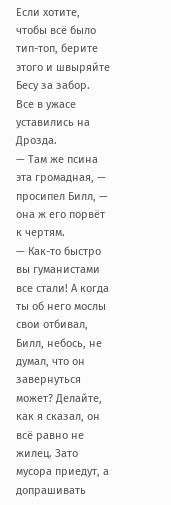Если хотите, чтобы всё было тип-топ, берите этого и швыряйте Бесу за забор.
Все в ужасе уставились на Дрозда.
— Там же псина эта громадная, — просипел Билл, — она ж его порвёт к чертям.
— Как-то быстро вы гуманистами все стали! А когда ты об него мослы свои отбивал, Билл, небось, не думал, что он завернуться может? Делайте, как я сказал, он всё равно не жилец. Зато мусора приедут, а допрашивать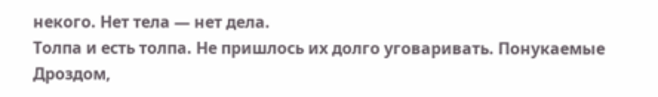некого. Нет тела — нет дела.
Толпа и есть толпа. Не пришлось их долго уговаривать. Понукаемые Дроздом,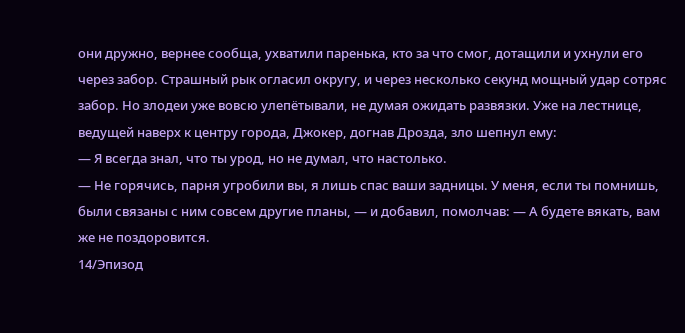они дружно, вернее сообща, ухватили паренька, кто за что смог, дотащили и ухнули его через забор. Страшный рык огласил округу, и через несколько секунд мощный удар сотряс забор. Но злодеи уже вовсю улепётывали, не думая ожидать развязки. Уже на лестнице, ведущей наверх к центру города, Джокер, догнав Дрозда, зло шепнул ему:
— Я всегда знал, что ты урод, но не думал, что настолько.
— Не горячись, парня угробили вы, я лишь спас ваши задницы. У меня, если ты помнишь, были связаны с ним совсем другие планы, — и добавил, помолчав: — А будете вякать, вам же не поздоровится.
14/Эпизод